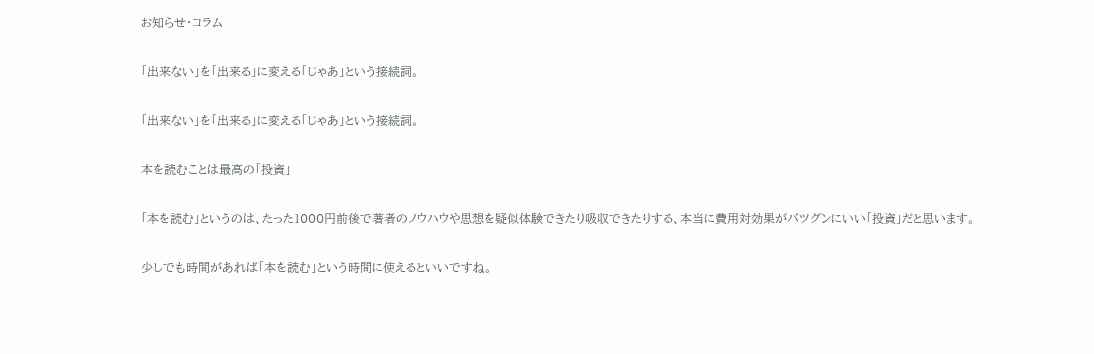お知らせ・コラム

「出来ない」を「出来る」に変える「じゃあ」という接続詞。

「出来ない」を「出来る」に変える「じゃあ」という接続詞。

本を読むことは最高の「投資」

「本を読む」というのは、たった1000円前後で著者のノウハウや思想を疑似体験できたり吸収できたりする、本当に費用対効果がバツグンにいい「投資」だと思います。

少しでも時間があれば「本を読む」という時間に使えるといいですね。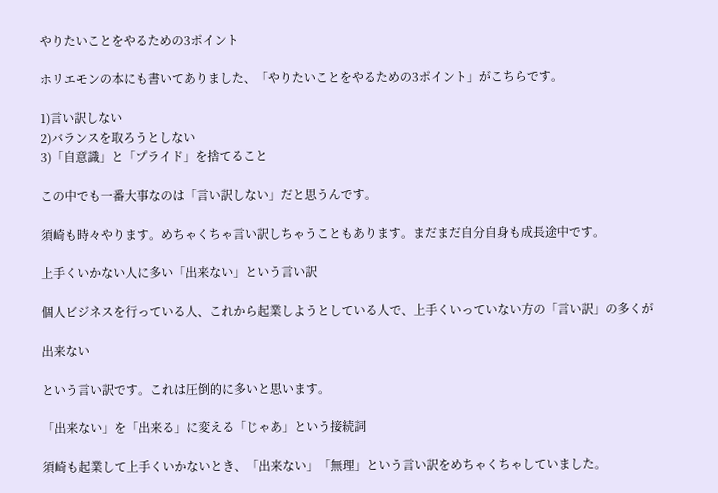やりたいことをやるための3ポイント

ホリエモンの本にも書いてありました、「やりたいことをやるための3ポイント」がこちらです。

1)言い訳しない
2)バランスを取ろうとしない
3)「自意識」と「プライド」を捨てること

この中でも一番大事なのは「言い訳しない」だと思うんです。

須崎も時々やります。めちゃくちゃ言い訳しちゃうこともあります。まだまだ自分自身も成長途中です。

上手くいかない人に多い「出来ない」という言い訳

個人ビジネスを行っている人、これから起業しようとしている人で、上手くいっていない方の「言い訳」の多くが

出来ない

という言い訳です。これは圧倒的に多いと思います。

「出来ない」を「出来る」に変える「じゃあ」という接続詞

須崎も起業して上手くいかないとき、「出来ない」「無理」という言い訳をめちゃくちゃしていました。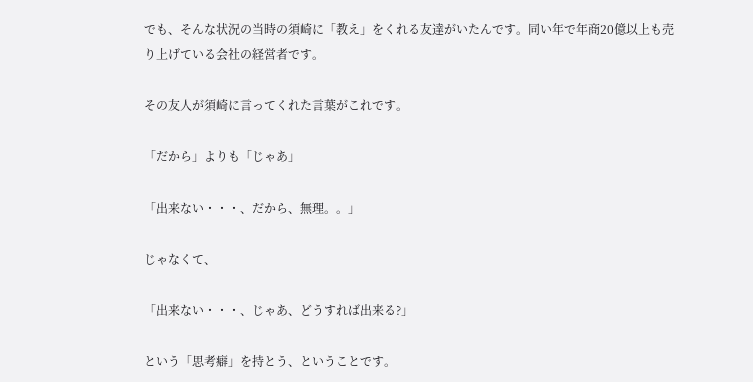でも、そんな状況の当時の須崎に「教え」をくれる友達がいたんです。同い年で年商20億以上も売り上げている会社の経営者です。

その友人が須崎に言ってくれた言葉がこれです。

「だから」よりも「じゃあ」

「出来ない・・・、だから、無理。。」

じゃなくて、

「出来ない・・・、じゃあ、どうすれば出来る?」

という「思考癖」を持とう、ということです。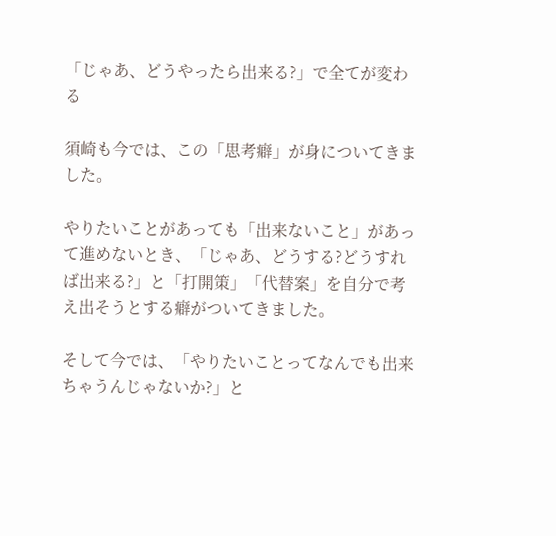「じゃあ、どうやったら出来る?」で全てが変わる

須崎も今では、この「思考癖」が身についてきました。

やりたいことがあっても「出来ないこと」があって進めないとき、「じゃあ、どうする?どうすれば出来る?」と「打開策」「代替案」を自分で考え出そうとする癖がついてきました。

そして今では、「やりたいことってなんでも出来ちゃうんじゃないか?」と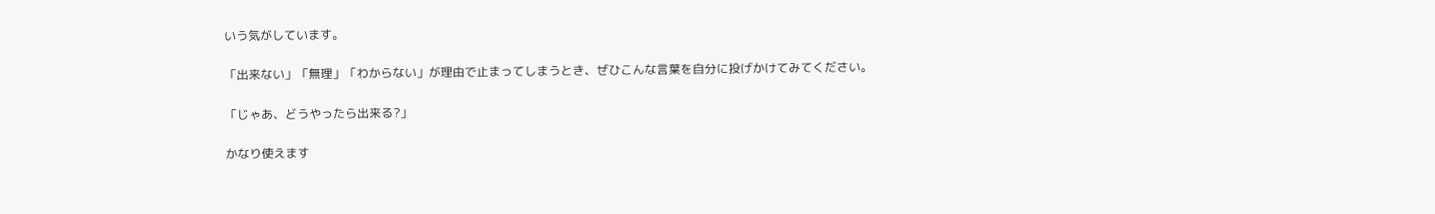いう気がしています。

「出来ない」「無理」「わからない」が理由で止まってしまうとき、ぜひこんな言葉を自分に投げかけてみてください。

「じゃあ、どうやったら出来る?」

かなり使えます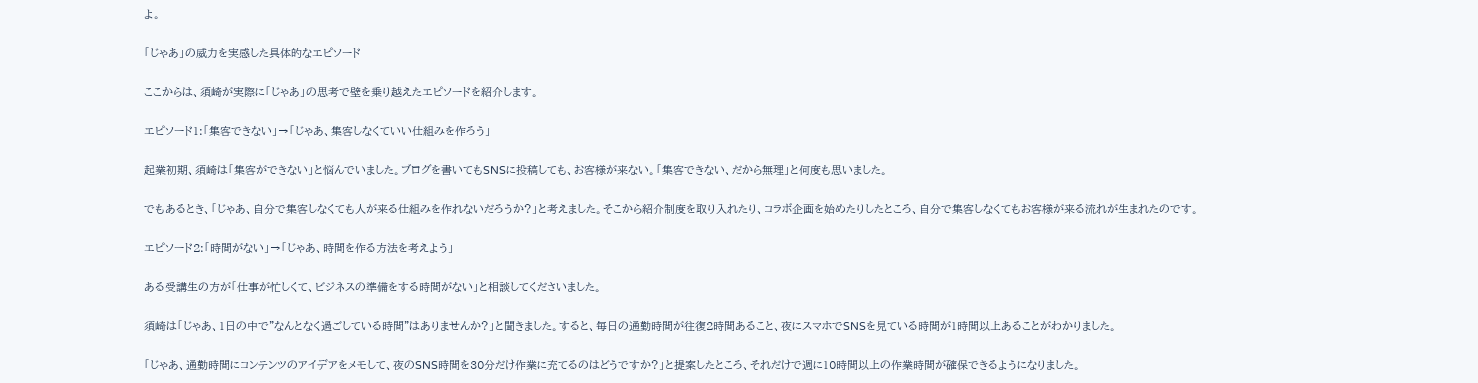よ。

「じゃあ」の威力を実感した具体的なエピソード

ここからは、須崎が実際に「じゃあ」の思考で壁を乗り越えたエピソードを紹介します。

エピソード1:「集客できない」→「じゃあ、集客しなくていい仕組みを作ろう」

起業初期、須崎は「集客ができない」と悩んでいました。ブログを書いてもSNSに投稿しても、お客様が来ない。「集客できない、だから無理」と何度も思いました。

でもあるとき、「じゃあ、自分で集客しなくても人が来る仕組みを作れないだろうか?」と考えました。そこから紹介制度を取り入れたり、コラボ企画を始めたりしたところ、自分で集客しなくてもお客様が来る流れが生まれたのです。

エピソード2:「時間がない」→「じゃあ、時間を作る方法を考えよう」

ある受講生の方が「仕事が忙しくて、ビジネスの準備をする時間がない」と相談してくださいました。

須崎は「じゃあ、1日の中で"なんとなく過ごしている時間"はありませんか?」と聞きました。すると、毎日の通勤時間が往復2時間あること、夜にスマホでSNSを見ている時間が1時間以上あることがわかりました。

「じゃあ、通勤時間にコンテンツのアイデアをメモして、夜のSNS時間を30分だけ作業に充てるのはどうですか?」と提案したところ、それだけで週に10時間以上の作業時間が確保できるようになりました。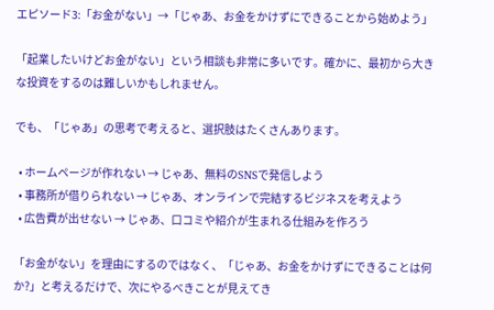エピソード3:「お金がない」→「じゃあ、お金をかけずにできることから始めよう」

「起業したいけどお金がない」という相談も非常に多いです。確かに、最初から大きな投資をするのは難しいかもしれません。

でも、「じゃあ」の思考で考えると、選択肢はたくさんあります。

  • ホームページが作れない → じゃあ、無料のSNSで発信しよう
  • 事務所が借りられない → じゃあ、オンラインで完結するビジネスを考えよう
  • 広告費が出せない → じゃあ、口コミや紹介が生まれる仕組みを作ろう

「お金がない」を理由にするのではなく、「じゃあ、お金をかけずにできることは何か?」と考えるだけで、次にやるべきことが見えてき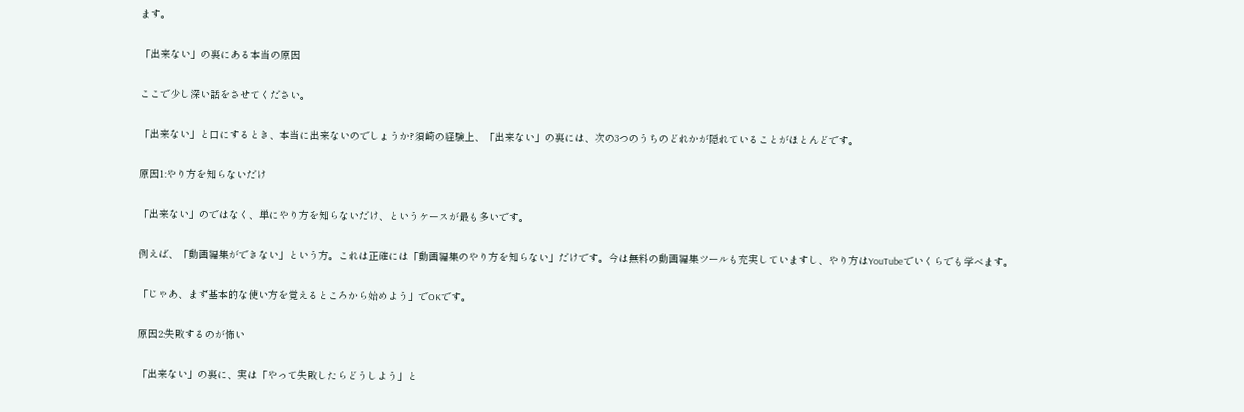ます。

「出来ない」の裏にある本当の原因

ここで少し深い話をさせてください。

「出来ない」と口にするとき、本当に出来ないのでしょうか?須崎の経験上、「出来ない」の裏には、次の3つのうちのどれかが隠れていることがほとんどです。

原因1:やり方を知らないだけ

「出来ない」のではなく、単にやり方を知らないだけ、というケースが最も多いです。

例えば、「動画編集ができない」という方。これは正確には「動画編集のやり方を知らない」だけです。今は無料の動画編集ツールも充実していますし、やり方はYouTubeでいくらでも学べます。

「じゃあ、まず基本的な使い方を覚えるところから始めよう」でOKです。

原因2:失敗するのが怖い

「出来ない」の裏に、実は「やって失敗したらどうしよう」と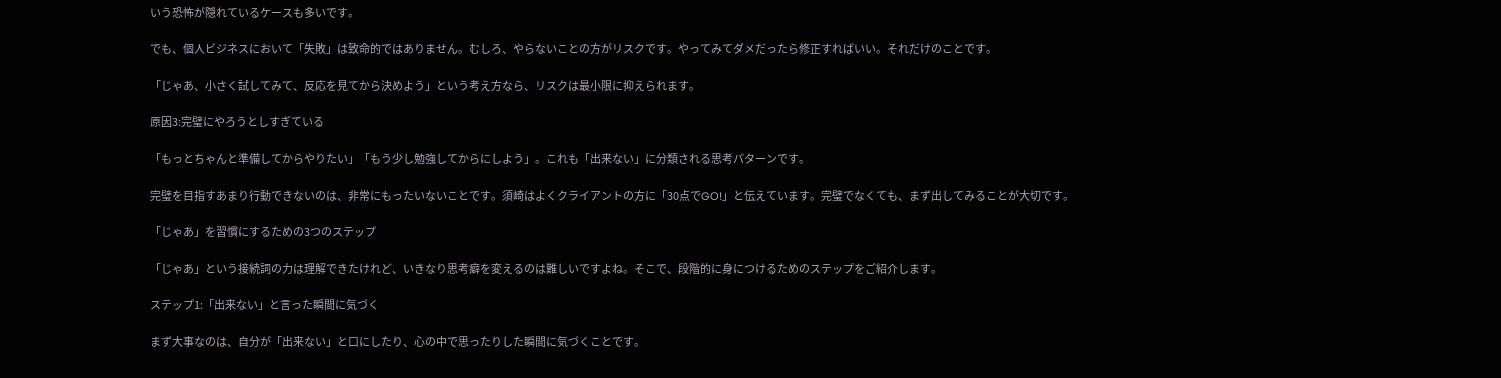いう恐怖が隠れているケースも多いです。

でも、個人ビジネスにおいて「失敗」は致命的ではありません。むしろ、やらないことの方がリスクです。やってみてダメだったら修正すればいい。それだけのことです。

「じゃあ、小さく試してみて、反応を見てから決めよう」という考え方なら、リスクは最小限に抑えられます。

原因3:完璧にやろうとしすぎている

「もっとちゃんと準備してからやりたい」「もう少し勉強してからにしよう」。これも「出来ない」に分類される思考パターンです。

完璧を目指すあまり行動できないのは、非常にもったいないことです。須崎はよくクライアントの方に「30点でGO!」と伝えています。完璧でなくても、まず出してみることが大切です。

「じゃあ」を習慣にするための3つのステップ

「じゃあ」という接続詞の力は理解できたけれど、いきなり思考癖を変えるのは難しいですよね。そこで、段階的に身につけるためのステップをご紹介します。

ステップ1:「出来ない」と言った瞬間に気づく

まず大事なのは、自分が「出来ない」と口にしたり、心の中で思ったりした瞬間に気づくことです。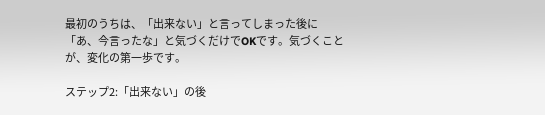最初のうちは、「出来ない」と言ってしまった後に「あ、今言ったな」と気づくだけでOKです。気づくことが、変化の第一歩です。

ステップ2:「出来ない」の後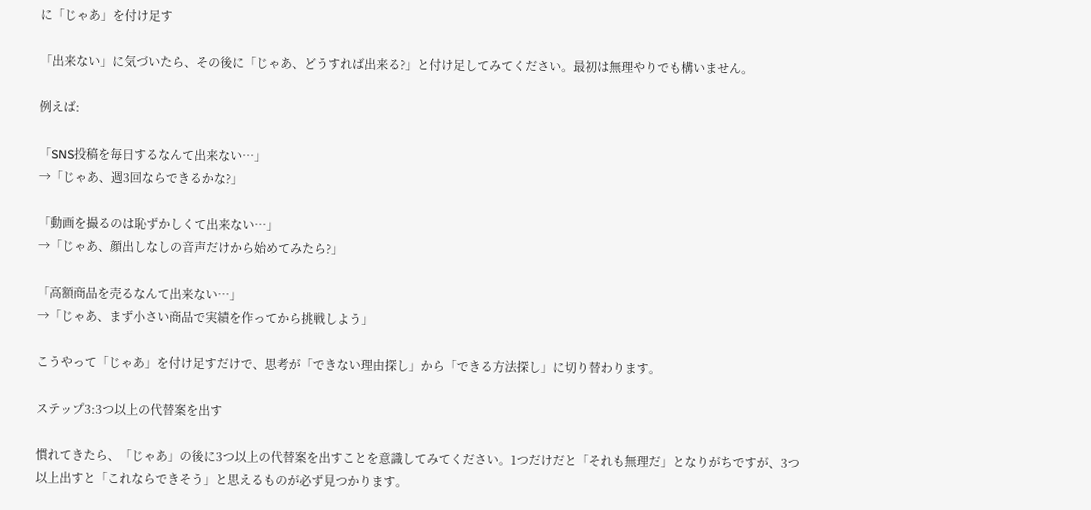に「じゃあ」を付け足す

「出来ない」に気づいたら、その後に「じゃあ、どうすれば出来る?」と付け足してみてください。最初は無理やりでも構いません。

例えば:

「SNS投稿を毎日するなんて出来ない…」
→「じゃあ、週3回ならできるかな?」

「動画を撮るのは恥ずかしくて出来ない…」
→「じゃあ、顔出しなしの音声だけから始めてみたら?」

「高額商品を売るなんて出来ない…」
→「じゃあ、まず小さい商品で実績を作ってから挑戦しよう」

こうやって「じゃあ」を付け足すだけで、思考が「できない理由探し」から「できる方法探し」に切り替わります。

ステップ3:3つ以上の代替案を出す

慣れてきたら、「じゃあ」の後に3つ以上の代替案を出すことを意識してみてください。1つだけだと「それも無理だ」となりがちですが、3つ以上出すと「これならできそう」と思えるものが必ず見つかります。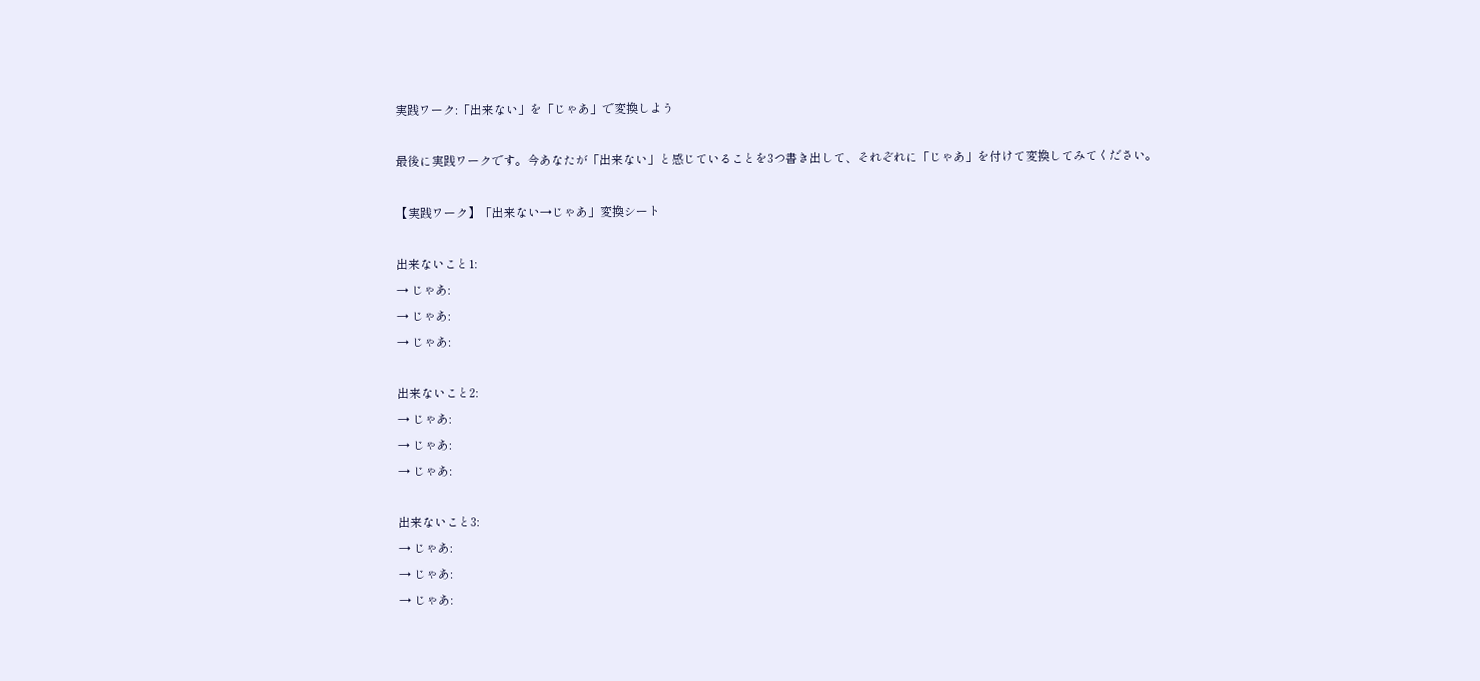実践ワーク:「出来ない」を「じゃあ」で変換しよう

最後に実践ワークです。今あなたが「出来ない」と感じていることを3つ書き出して、それぞれに「じゃあ」を付けて変換してみてください。

【実践ワーク】「出来ない→じゃあ」変換シート

出来ないこと1:
→ じゃあ:
→ じゃあ:
→ じゃあ:

出来ないこと2:
→ じゃあ:
→ じゃあ:
→ じゃあ:

出来ないこと3:
→ じゃあ:
→ じゃあ:
→ じゃあ: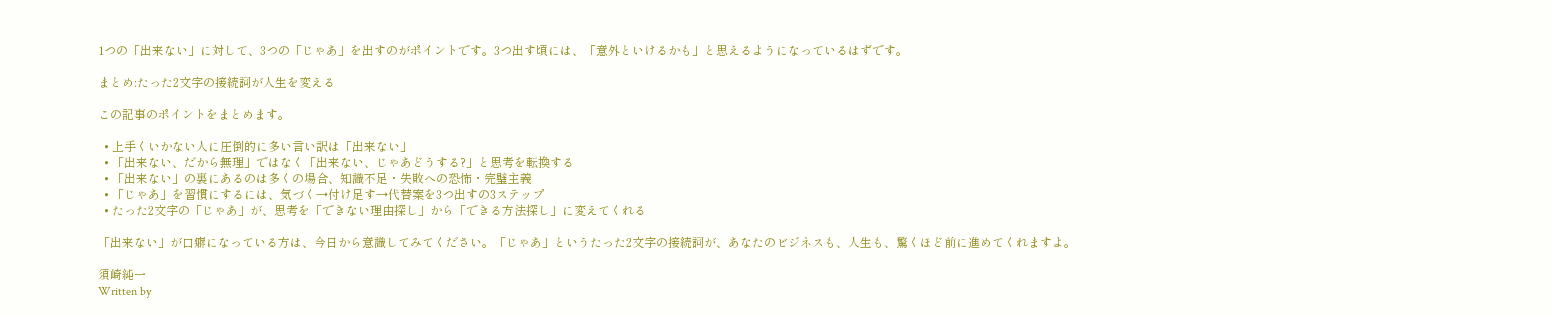1つの「出来ない」に対して、3つの「じゃあ」を出すのがポイントです。3つ出す頃には、「意外といけるかも」と思えるようになっているはずです。

まとめ:たった2文字の接続詞が人生を変える

この記事のポイントをまとめます。

  • 上手くいかない人に圧倒的に多い言い訳は「出来ない」
  • 「出来ない、だから無理」ではなく「出来ない、じゃあどうする?」と思考を転換する
  • 「出来ない」の裏にあるのは多くの場合、知識不足・失敗への恐怖・完璧主義
  • 「じゃあ」を習慣にするには、気づく→付け足す→代替案を3つ出すの3ステップ
  • たった2文字の「じゃあ」が、思考を「できない理由探し」から「できる方法探し」に変えてくれる

「出来ない」が口癖になっている方は、今日から意識してみてください。「じゃあ」というたった2文字の接続詞が、あなたのビジネスも、人生も、驚くほど前に進めてくれますよ。

須崎純一
Written by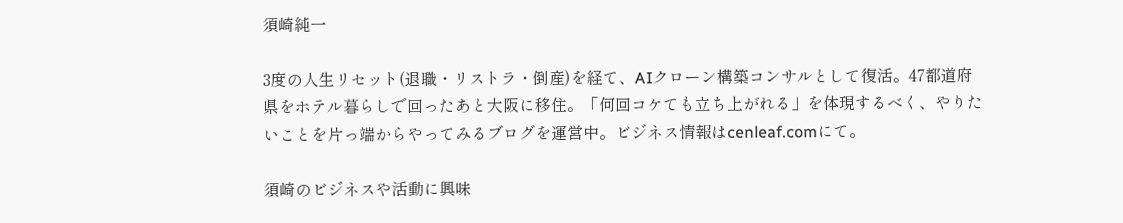須崎純一

3度の人生リセット(退職・リストラ・倒産)を経て、AIクローン構築コンサルとして復活。47都道府県をホテル暮らしで回ったあと大阪に移住。「何回コケても立ち上がれる」を体現するべく、やりたいことを片っ端からやってみるブログを運営中。ビジネス情報はcenleaf.comにて。

須崎のビジネスや活動に興味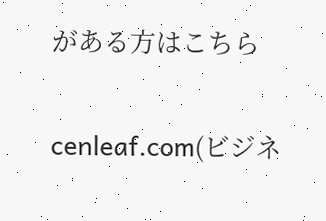がある方はこちら

cenleaf.com(ビジネ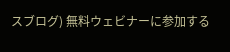スブログ) 無料ウェビナーに参加する